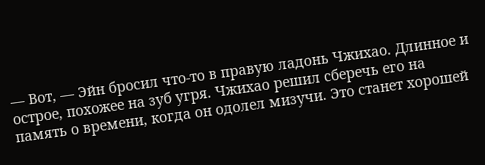— Вот, — Эйн бросил что-то в правую ладонь Чжихао. Длинное и острое, похожее на зуб угря. Чжихао решил сберечь его на память о времени, когда он одолел мизучи. Это станет хорошей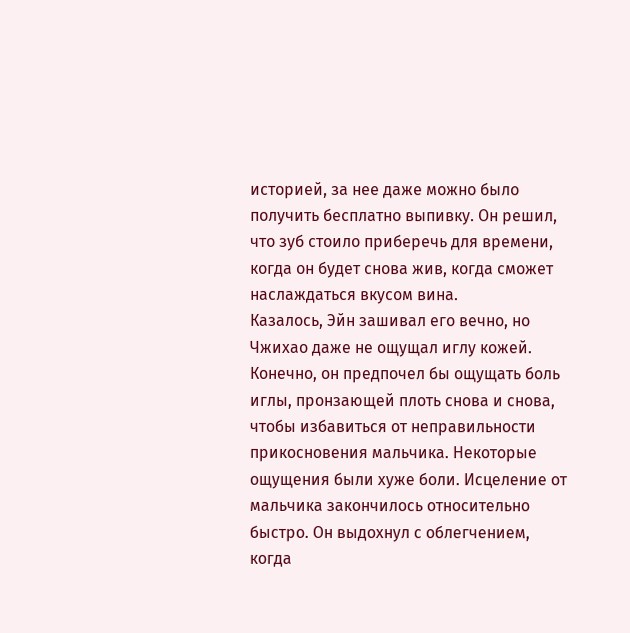историей, за нее даже можно было получить бесплатно выпивку. Он решил, что зуб стоило приберечь для времени, когда он будет снова жив, когда сможет наслаждаться вкусом вина.
Казалось, Эйн зашивал его вечно, но Чжихао даже не ощущал иглу кожей. Конечно, он предпочел бы ощущать боль иглы, пронзающей плоть снова и снова, чтобы избавиться от неправильности прикосновения мальчика. Некоторые ощущения были хуже боли. Исцеление от мальчика закончилось относительно быстро. Он выдохнул с облегчением, когда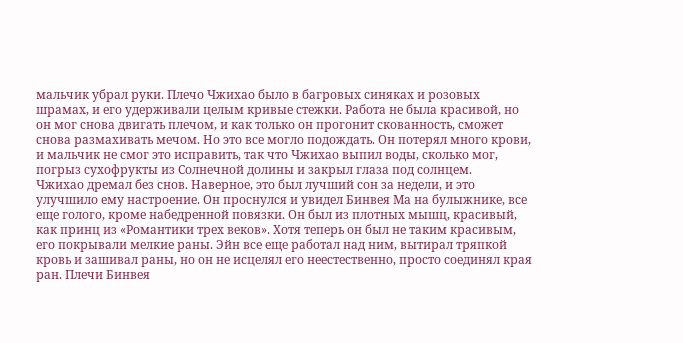мальчик убрал руки. Плечо Чжихао было в багровых синяках и розовых шрамах, и его удерживали целым кривые стежки. Работа не была красивой, но он мог снова двигать плечом, и как только он прогонит скованность, сможет снова размахивать мечом. Но это все могло подождать. Он потерял много крови, и мальчик не смог это исправить, так что Чжихао выпил воды, сколько мог, погрыз сухофрукты из Солнечной долины и закрыл глаза под солнцем.
Чжихао дремал без снов. Наверное, это был лучший сон за недели, и это улучшило ему настроение. Он проснулся и увидел Бинвея Ма на булыжнике, все еще голого, кроме набедренной повязки. Он был из плотных мышц, красивый, как принц из «Романтики трех веков». Хотя теперь он был не таким красивым, его покрывали мелкие раны. Эйн все еще работал над ним, вытирал тряпкой кровь и зашивал раны, но он не исцелял его неестественно, просто соединял края ран. Плечи Бинвея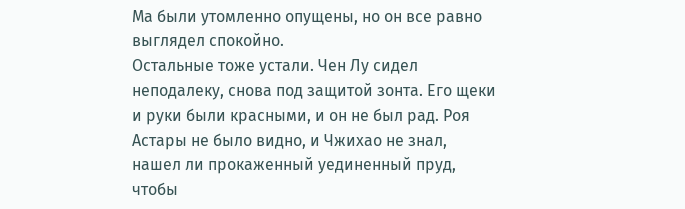Ма были утомленно опущены, но он все равно выглядел спокойно.
Остальные тоже устали. Чен Лу сидел неподалеку, снова под защитой зонта. Его щеки и руки были красными, и он не был рад. Роя Астары не было видно, и Чжихао не знал, нашел ли прокаженный уединенный пруд, чтобы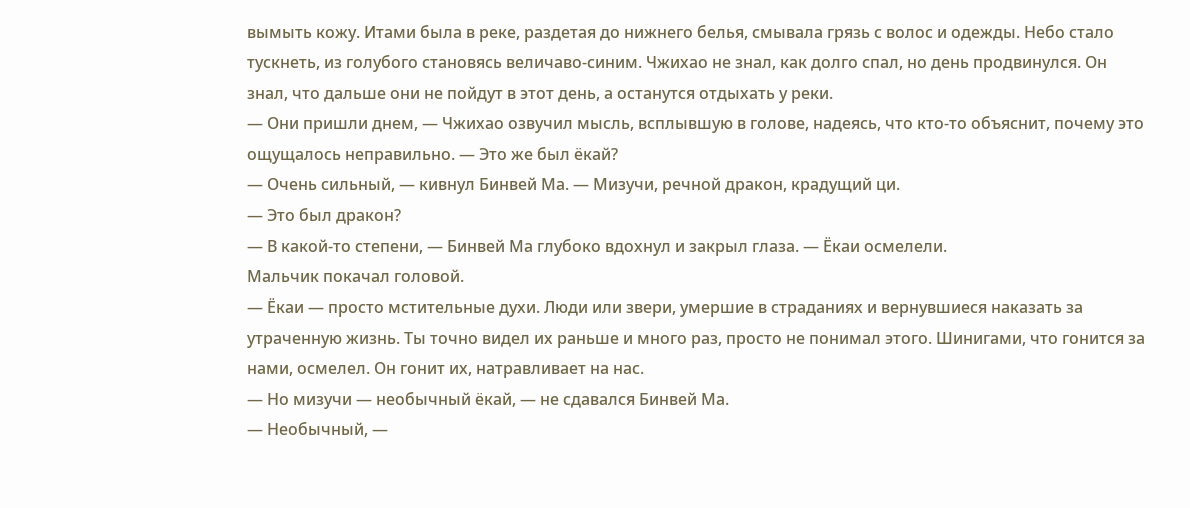вымыть кожу. Итами была в реке, раздетая до нижнего белья, смывала грязь с волос и одежды. Небо стало тускнеть, из голубого становясь величаво-синим. Чжихао не знал, как долго спал, но день продвинулся. Он знал, что дальше они не пойдут в этот день, а останутся отдыхать у реки.
— Они пришли днем, — Чжихао озвучил мысль, всплывшую в голове, надеясь, что кто-то объяснит, почему это ощущалось неправильно. — Это же был ёкай?
— Очень сильный, — кивнул Бинвей Ма. — Мизучи, речной дракон, крадущий ци.
— Это был дракон?
— В какой-то степени, — Бинвей Ма глубоко вдохнул и закрыл глаза. — Ёкаи осмелели.
Мальчик покачал головой.
— Ёкаи — просто мстительные духи. Люди или звери, умершие в страданиях и вернувшиеся наказать за утраченную жизнь. Ты точно видел их раньше и много раз, просто не понимал этого. Шинигами, что гонится за нами, осмелел. Он гонит их, натравливает на нас.
— Но мизучи — необычный ёкай, — не сдавался Бинвей Ма.
— Необычный, —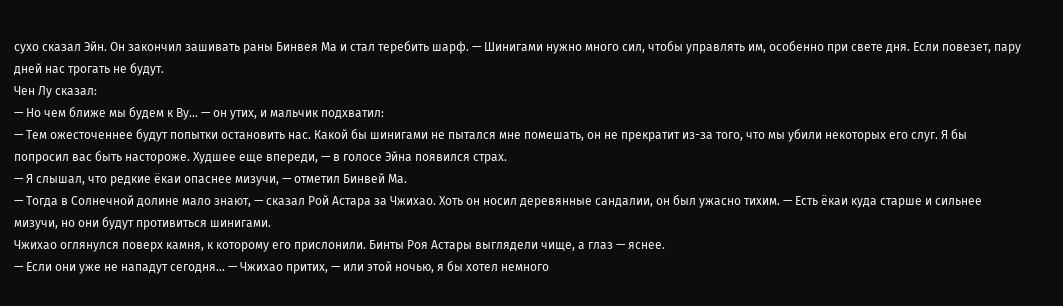сухо сказал Эйн. Он закончил зашивать раны Бинвея Ма и стал теребить шарф. — Шинигами нужно много сил, чтобы управлять им, особенно при свете дня. Если повезет, пару дней нас трогать не будут.
Чен Лу сказал:
— Но чем ближе мы будем к Ву… — он утих, и мальчик подхватил:
— Тем ожесточеннее будут попытки остановить нас. Какой бы шинигами не пытался мне помешать, он не прекратит из-за того, что мы убили некоторых его слуг. Я бы попросил вас быть настороже. Худшее еще впереди, — в голосе Эйна появился страх.
— Я слышал, что редкие ёкаи опаснее мизучи, — отметил Бинвей Ма.
— Тогда в Солнечной долине мало знают, — сказал Рой Астара за Чжихао. Хоть он носил деревянные сандалии, он был ужасно тихим. — Есть ёкаи куда старше и сильнее мизучи, но они будут противиться шинигами.
Чжихао оглянулся поверх камня, к которому его прислонили. Бинты Роя Астары выглядели чище, а глаз — яснее.
— Если они уже не нападут сегодня… — Чжихао притих, — или этой ночью, я бы хотел немного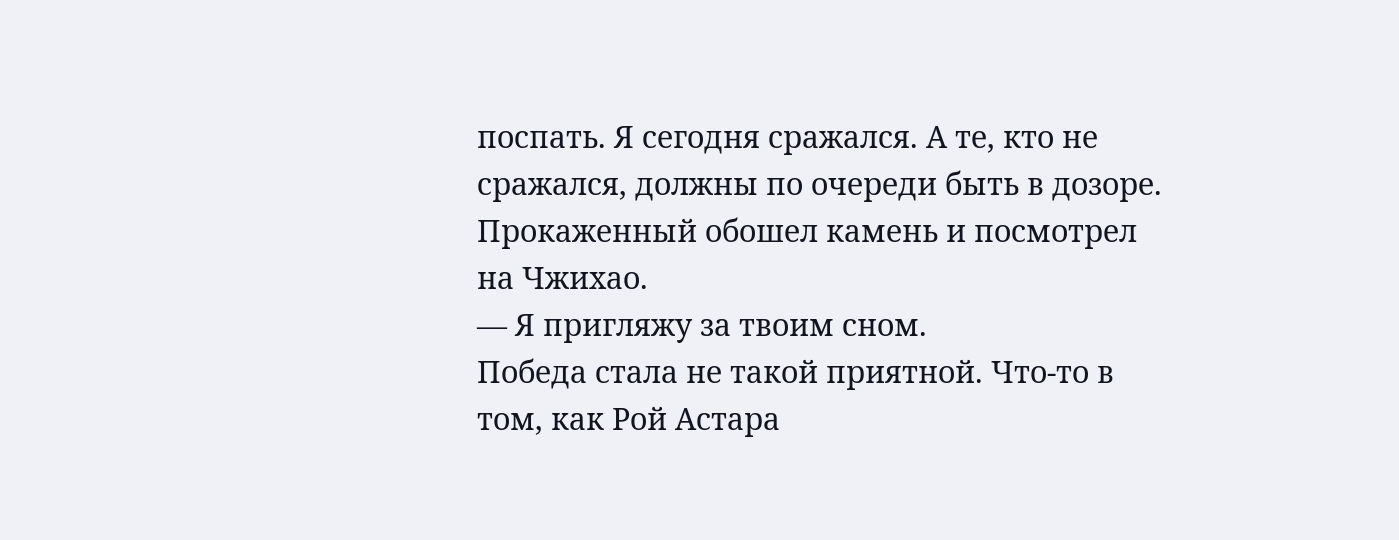поспать. Я сегодня сражался. А те, кто не сражался, должны по очереди быть в дозоре.
Прокаженный обошел камень и посмотрел на Чжихао.
— Я пригляжу за твоим сном.
Победа стала не такой приятной. Что-то в том, как Рой Астара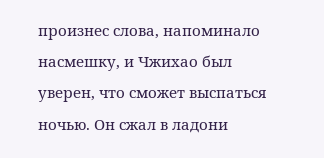произнес слова, напоминало насмешку, и Чжихао был уверен, что сможет выспаться ночью. Он сжал в ладони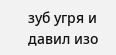зуб угря и давил изо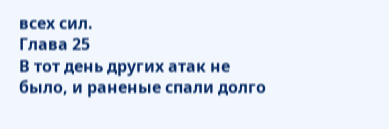всех сил.
Глава 25
В тот день других атак не было, и раненые спали долго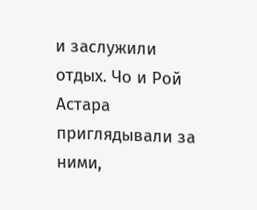и заслужили отдых. Чо и Рой Астара приглядывали за ними,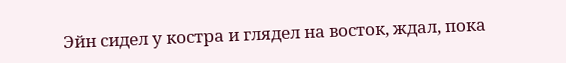Эйн сидел у костра и глядел на восток, ждал, пока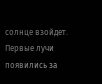солнце взойдет. Первые лучи появились за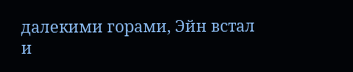далекими горами, Эйн встал и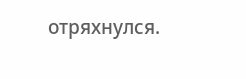отряхнулся.